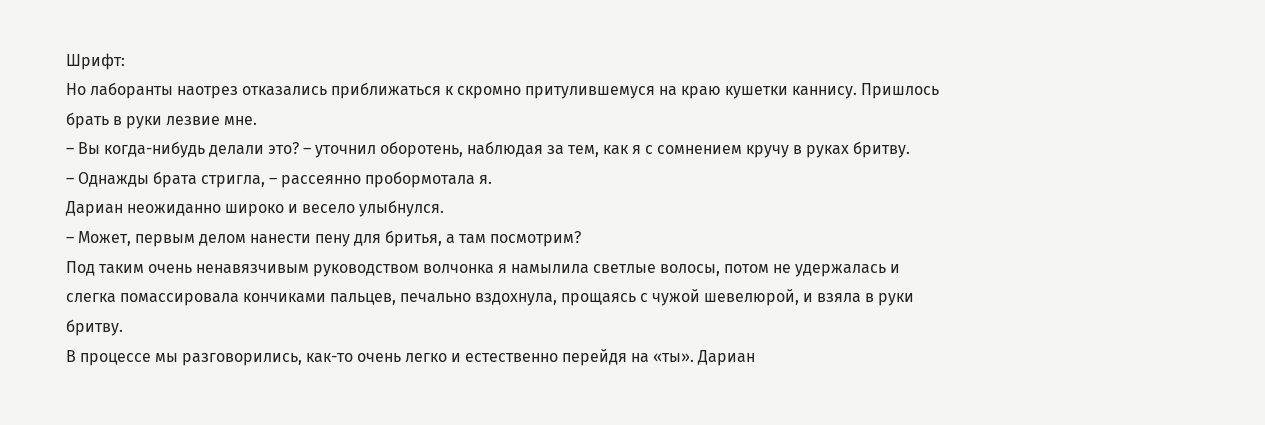Шрифт:
Но лаборанты наотрез отказались приближаться к скромно притулившемуся на краю кушетки каннису. Пришлось брать в руки лезвие мне.
– Вы когда-нибудь делали это? – уточнил оборотень, наблюдая за тем, как я с сомнением кручу в руках бритву.
– Однажды брата стригла, – рассеянно пробормотала я.
Дариан неожиданно широко и весело улыбнулся.
– Может, первым делом нанести пену для бритья, а там посмотрим?
Под таким очень ненавязчивым руководством волчонка я намылила светлые волосы, потом не удержалась и слегка помассировала кончиками пальцев, печально вздохнула, прощаясь с чужой шевелюрой, и взяла в руки бритву.
В процессе мы разговорились, как-то очень легко и естественно перейдя на «ты». Дариан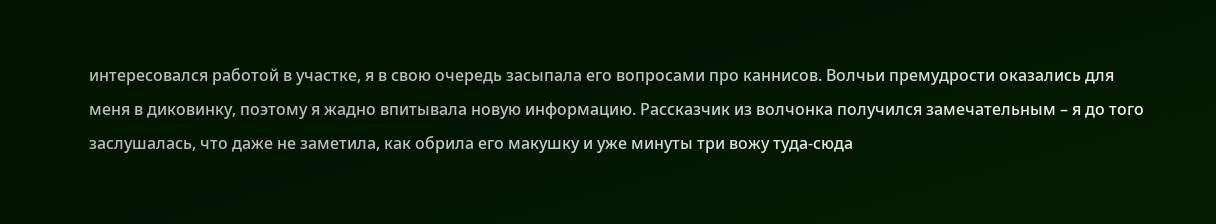интересовался работой в участке, я в свою очередь засыпала его вопросами про каннисов. Волчьи премудрости оказались для меня в диковинку, поэтому я жадно впитывала новую информацию. Рассказчик из волчонка получился замечательным – я до того заслушалась, что даже не заметила, как обрила его макушку и уже минуты три вожу туда-сюда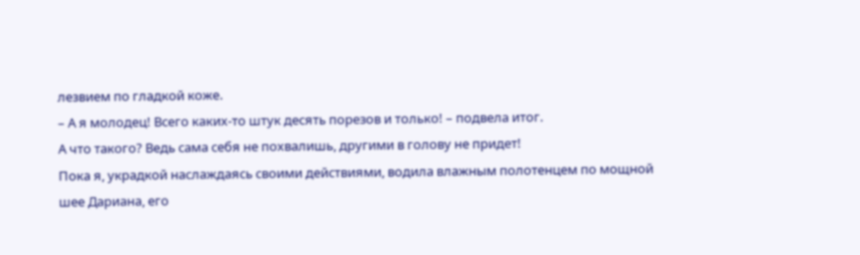лезвием по гладкой коже.
– А я молодец! Всего каких-то штук десять порезов и только! – подвела итог.
А что такого? Ведь сама себя не похвалишь, другими в голову не придет!
Пока я, украдкой наслаждаясь своими действиями, водила влажным полотенцем по мощной шее Дариана, его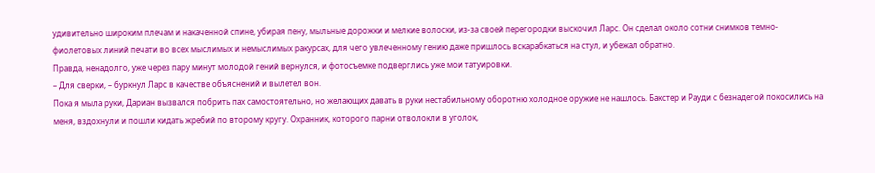удивительно широким плечам и накаченной спине, убирая пену, мыльные дорожки и мелкие волоски, из-за своей перегородки выскочил Ларс. Он сделал около сотни снимков темно-фиолетовых линий печати во всех мыслимых и немыслимых ракурсах, для чего увлеченному гению даже пришлось вскарабкаться на стул, и убежал обратно.
Правда, ненадолго, уже через пару минут молодой гений вернулся, и фотосъемке подверглись уже мои татуировки.
– Для сверки, – буркнул Ларс в качестве объяснений и вылетел вон.
Пока я мыла руки, Дариан вызвался побрить пах самостоятельно, но желающих давать в руки нестабильному оборотню холодное оружие не нашлось. Бакстер и Рауди с безнадегой покосились на меня, вздохнули и пошли кидать жребий по второму кругу. Охранник, которого парни отволокли в уголок,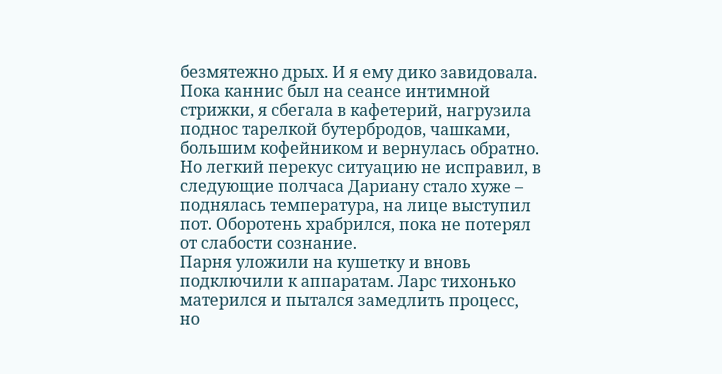безмятежно дрых. И я ему дико завидовала.
Пока каннис был на сеансе интимной стрижки, я сбегала в кафетерий, нагрузила поднос тарелкой бутербродов, чашками, большим кофейником и вернулась обратно.
Но легкий перекус ситуацию не исправил, в следующие полчаса Дариану стало хуже – поднялась температура, на лице выступил пот. Оборотень храбрился, пока не потерял от слабости сознание.
Парня уложили на кушетку и вновь подключили к аппаратам. Ларс тихонько матерился и пытался замедлить процесс, но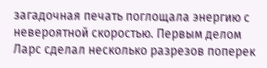загадочная печать поглощала энергию с невероятной скоростью. Первым делом Ларс сделал несколько разрезов поперек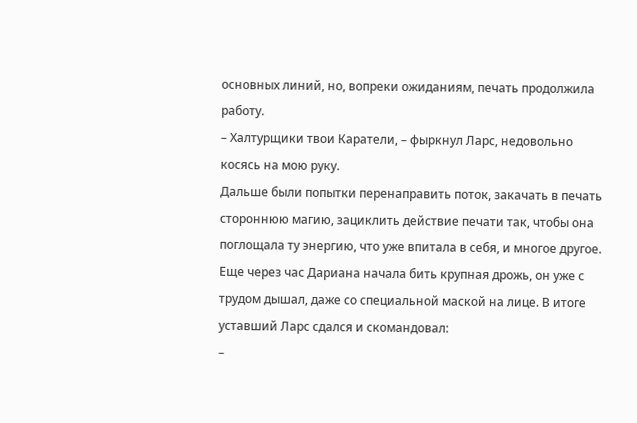основных линий, но, вопреки ожиданиям, печать продолжила работу.
– Халтурщики твои Каратели, – фыркнул Ларс, недовольно косясь на мою руку.
Дальше были попытки перенаправить поток, закачать в печать стороннюю магию, зациклить действие печати так, чтобы она поглощала ту энергию, что уже впитала в себя, и многое другое. Еще через час Дариана начала бить крупная дрожь, он уже с трудом дышал, даже со специальной маской на лице. В итоге уставший Ларс сдался и скомандовал:
–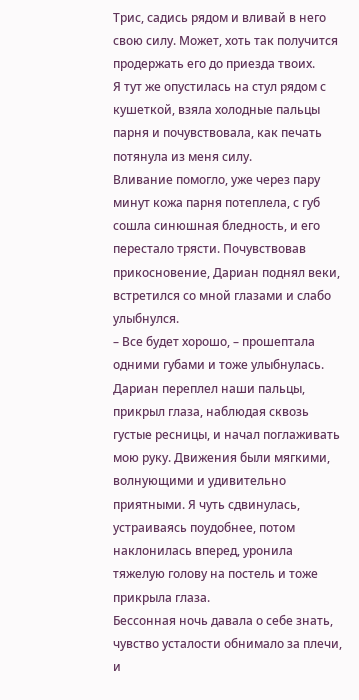Трис, садись рядом и вливай в него свою силу. Может, хоть так получится продержать его до приезда твоих.
Я тут же опустилась на стул рядом с кушеткой, взяла холодные пальцы парня и почувствовала, как печать потянула из меня силу.
Вливание помогло, уже через пару минут кожа парня потеплела, с губ сошла синюшная бледность, и его перестало трясти. Почувствовав прикосновение, Дариан поднял веки, встретился со мной глазами и слабо улыбнулся.
– Все будет хорошо, – прошептала одними губами и тоже улыбнулась.
Дариан переплел наши пальцы, прикрыл глаза, наблюдая сквозь густые ресницы, и начал поглаживать мою руку. Движения были мягкими, волнующими и удивительно приятными. Я чуть сдвинулась, устраиваясь поудобнее, потом наклонилась вперед, уронила тяжелую голову на постель и тоже прикрыла глаза.
Бессонная ночь давала о себе знать, чувство усталости обнимало за плечи, и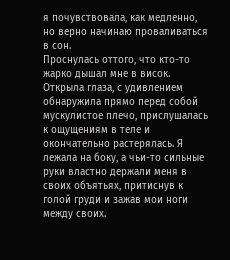я почувствовала, как медленно, но верно начинаю проваливаться в сон.
Проснулась оттого, что кто-то жарко дышал мне в висок. Открыла глаза, с удивлением обнаружила прямо перед собой мускулистое плечо, прислушалась к ощущениям в теле и окончательно растерялась. Я лежала на боку, а чьи-то сильные руки властно держали меня в своих объятьях, притиснув к голой груди и зажав мои ноги между своих.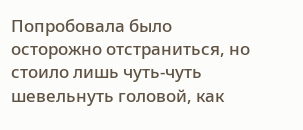Попробовала было осторожно отстраниться, но стоило лишь чуть-чуть шевельнуть головой, как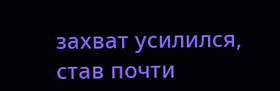захват усилился, став почти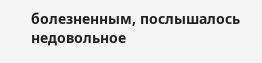болезненным, послышалось недовольное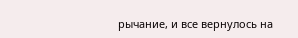рычание, и все вернулось на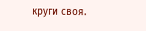круги своя.